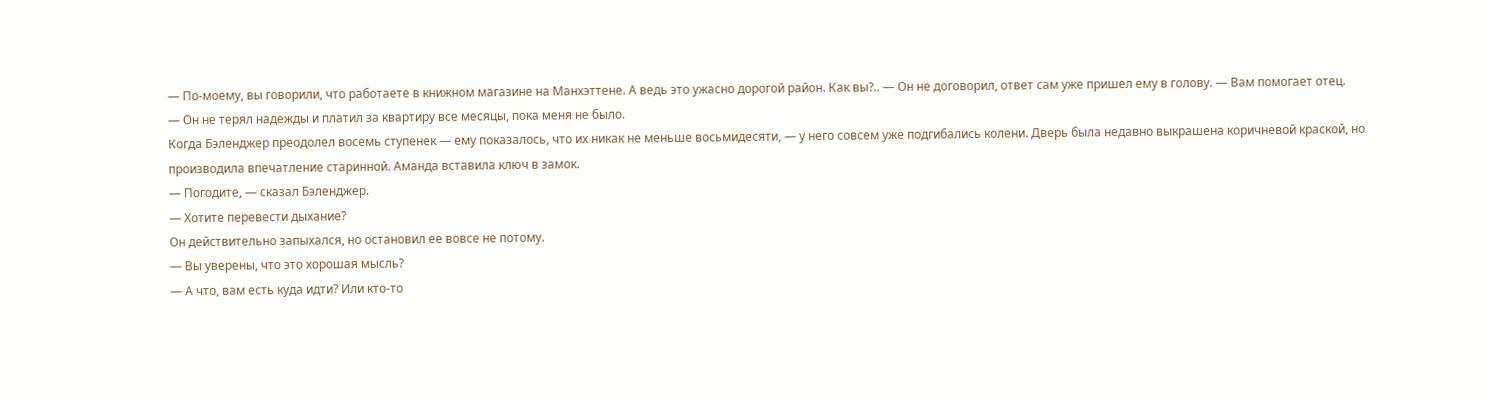— По-моему, вы говорили, что работаете в книжном магазине на Манхэттене. А ведь это ужасно дорогой район. Как вы?.. — Он не договорил, ответ сам уже пришел ему в голову. — Вам помогает отец.
— Он не терял надежды и платил за квартиру все месяцы, пока меня не было.
Когда Бэленджер преодолел восемь ступенек — ему показалось, что их никак не меньше восьмидесяти, — у него совсем уже подгибались колени. Дверь была недавно выкрашена коричневой краской, но производила впечатление старинной. Аманда вставила ключ в замок.
— Погодите, — сказал Бэленджер.
— Хотите перевести дыхание?
Он действительно запыхался, но остановил ее вовсе не потому.
— Вы уверены, что это хорошая мысль?
— А что, вам есть куда идти? Или кто-то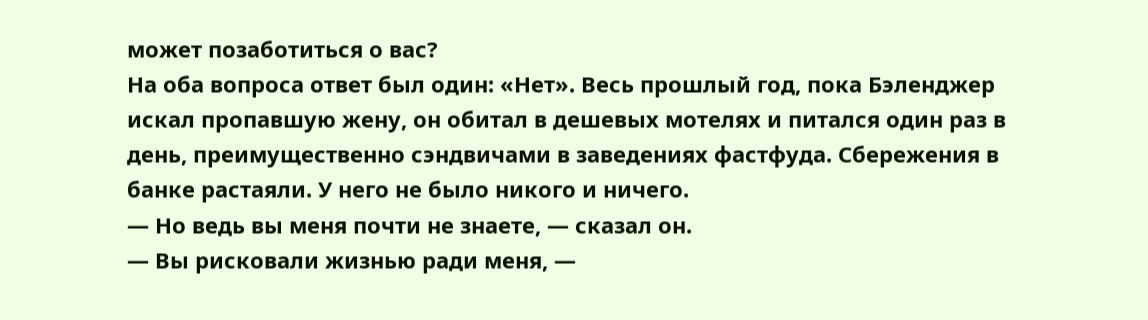может позаботиться о вас?
На оба вопроса ответ был один: «Нет». Весь прошлый год, пока Бэленджер искал пропавшую жену, он обитал в дешевых мотелях и питался один раз в день, преимущественно сэндвичами в заведениях фастфуда. Сбережения в банке растаяли. У него не было никого и ничего.
— Но ведь вы меня почти не знаете, — сказал он.
— Вы рисковали жизнью ради меня, —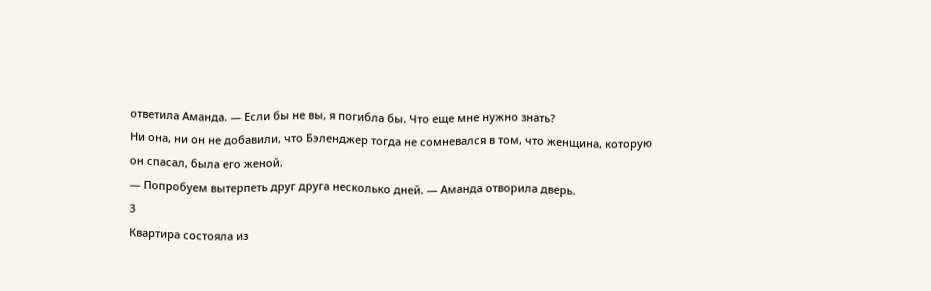ответила Аманда. — Если бы не вы, я погибла бы. Что еще мне нужно знать?
Ни она, ни он не добавили, что Бэленджер тогда не сомневался в том, что женщина, которую он спасал, была его женой.
— Попробуем вытерпеть друг друга несколько дней. — Аманда отворила дверь.
3
Квартира состояла из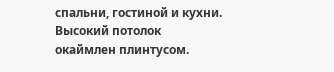спальни, гостиной и кухни. Высокий потолок окаймлен плинтусом.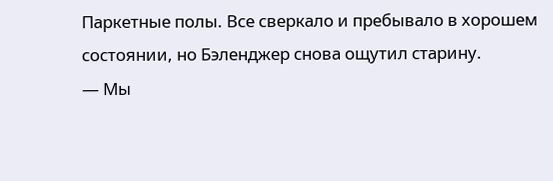Паркетные полы. Все сверкало и пребывало в хорошем состоянии, но Бэленджер снова ощутил старину.
— Мы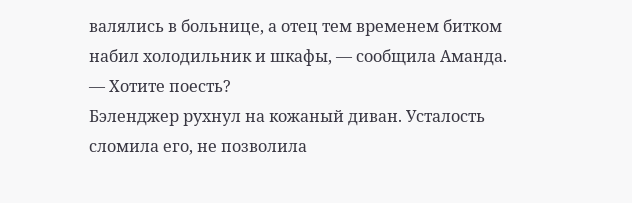валялись в больнице, а отец тем временем битком набил холодильник и шкафы, — сообщила Аманда. — Хотите поесть?
Бэленджер рухнул на кожаный диван. Усталость сломила его, не позволила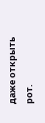даже открыть рот.